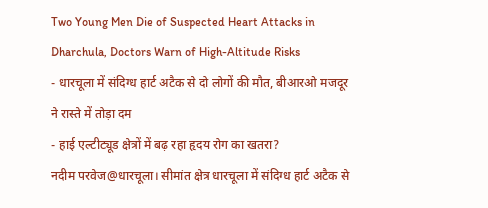Two Young Men Die of Suspected Heart Attacks in Dharchula, Doctors Warn of High-Altitude Risks
- धारचूला में संदिग्ध हार्ट अटैक से दो लोगों की मौत, बीआरओ मजदूर ने रास्ते में तोड़ा दम
- हाई एल्टीट्यूड क्षेत्रों में बढ़ रहा हृदय रोग का खतरा?
नदीम परवेज@धारचूला। सीमांत क्षेत्र धारचूला में संदिग्ध हार्ट अटैक से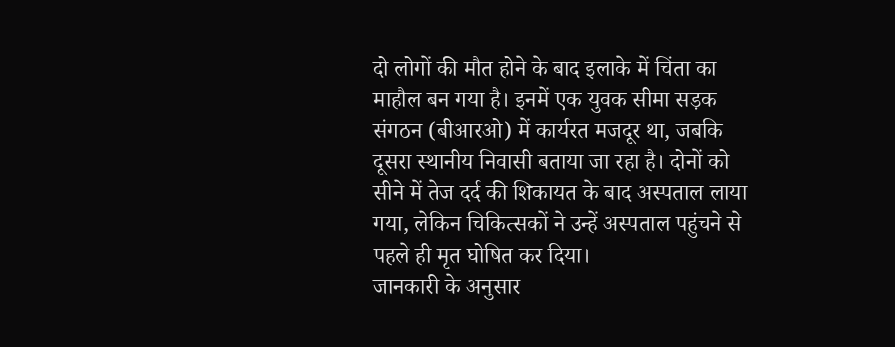दो लोगों की मौत होने के बाद इलाके में चिंता का माहौल बन गया है। इनमें एक युवक सीमा सड़क संगठन (बीआरओ) में कार्यरत मजदूर था, जबकि दूसरा स्थानीय निवासी बताया जा रहा है। दोनों को सीने में तेज दर्द की शिकायत के बाद अस्पताल लाया गया, लेकिन चिकित्सकों ने उन्हें अस्पताल पहुंचने से पहले ही मृत घोषित कर दिया।
जानकारी के अनुसार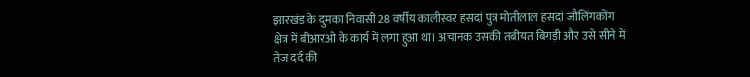झारखंड के दुमका निवासी 28 वर्षीय कालीस्वर हसदां पुत्र मोतीलाल हसदां जौलिंगकोंग क्षेत्र में बीआरओ के कार्य में लगा हुआ था। अचानक उसकी तबीयत बिगड़ी और उसे सीने में तेज दर्द की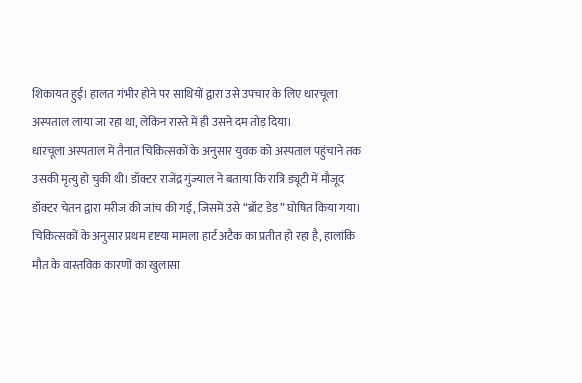शिकायत हुई। हालत गंभीर होने पर साथियों द्वारा उसे उपचार के लिए धारचूला अस्पताल लाया जा रहा था, लेकिन रास्ते में ही उसने दम तोड़ दिया।
धारचूला अस्पताल में तैनात चिकित्सकों के अनुसार युवक को अस्पताल पहुंचाने तक उसकी मृत्यु हो चुकी थी। डॉक्टर राजेंद्र गुंज्याल ने बताया कि रात्रि ड्यूटी में मौजूद डॉक्टर चेतन द्वारा मरीज की जांच की गई, जिसमें उसे “ब्रॉट डेड” घोषित किया गया। चिकित्सकों के अनुसार प्रथम दृष्टया मामला हार्ट अटैक का प्रतीत हो रहा है, हालांकि मौत के वास्तविक कारणों का खुलासा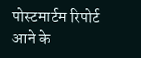पोस्टमार्टम रिपोर्ट आने के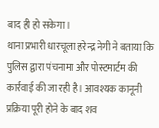बाद ही हो सकेगा।
थाना प्रभारी धारचूला हरेन्द्र नेगी ने बताया कि पुलिस द्वारा पंचनामा और पोस्टमार्टम की कार्रवाई की जा रही है। आवश्यक कानूनी प्रक्रिया पूरी होने के बाद शव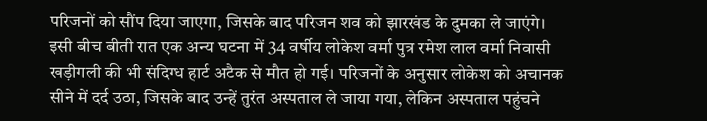परिजनों को सौंप दिया जाएगा, जिसके बाद परिजन शव को झारखंड के दुमका ले जाएंगे।
इसी बीच बीती रात एक अन्य घटना में 34 वर्षीय लोकेश वर्मा पुत्र रमेश लाल वर्मा निवासी खड़ीगली की भी संदिग्ध हार्ट अटैक से मौत हो गई। परिजनों के अनुसार लोकेश को अचानक सीने में दर्द उठा, जिसके बाद उन्हें तुरंत अस्पताल ले जाया गया, लेकिन अस्पताल पहुंचने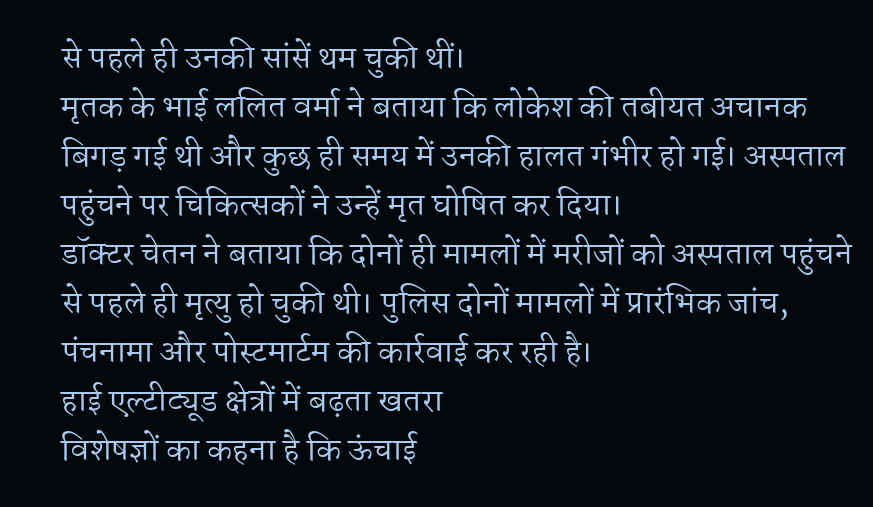से पहले ही उनकी सांसें थम चुकी थीं।
मृतक के भाई ललित वर्मा ने बताया कि लोकेश की तबीयत अचानक बिगड़ गई थी और कुछ ही समय में उनकी हालत गंभीर हो गई। अस्पताल पहुंचने पर चिकित्सकों ने उन्हें मृत घोषित कर दिया।
डॉक्टर चेतन ने बताया कि दोनों ही मामलों में मरीजों को अस्पताल पहुंचने से पहले ही मृत्यु हो चुकी थी। पुलिस दोनों मामलों में प्रारंभिक जांच, पंचनामा और पोस्टमार्टम की कार्रवाई कर रही है।
हाई एल्टीट्यूड क्षेत्रों में बढ़ता खतरा
विशेषज्ञों का कहना है कि ऊंचाई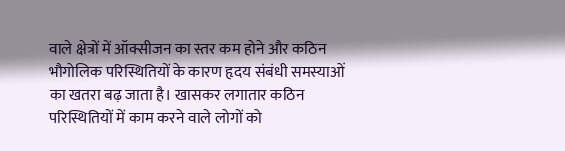वाले क्षेत्रों में ऑक्सीजन का स्तर कम होने और कठिन भौगोलिक परिस्थितियों के कारण हृदय संबंधी समस्याओं का खतरा बढ़ जाता है। खासकर लगातार कठिन परिस्थितियों में काम करने वाले लोगों को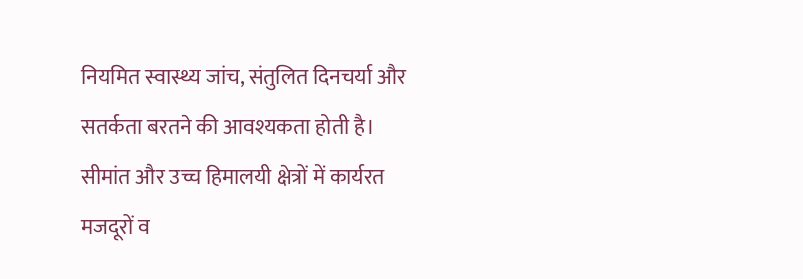नियमित स्वास्थ्य जांच, संतुलित दिनचर्या और सतर्कता बरतने की आवश्यकता होती है। सीमांत और उच्च हिमालयी क्षेत्रों में कार्यरत मजदूरों व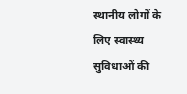स्थानीय लोगों के लिए स्वास्थ्य सुविधाओं की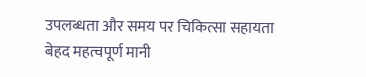उपलब्धता और समय पर चिकित्सा सहायता बेहद महत्वपूर्ण मानी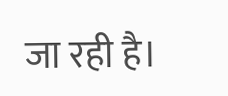जा रही है।